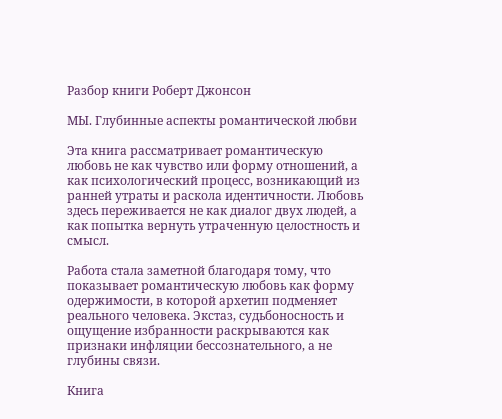Разбор книги Роберт Джонсон

МЫ. Глубинные аспекты романтической любви

Эта книга рассматривает романтическую любовь не как чувство или форму отношений, а как психологический процесс, возникающий из ранней утраты и раскола идентичности. Любовь здесь переживается не как диалог двух людей, а как попытка вернуть утраченную целостность и смысл.

Работа стала заметной благодаря тому, что показывает романтическую любовь как форму одержимости, в которой архетип подменяет реального человека. Экстаз, судьбоносность и ощущение избранности раскрываются как признаки инфляции бессознательного, а не глубины связи.

Книга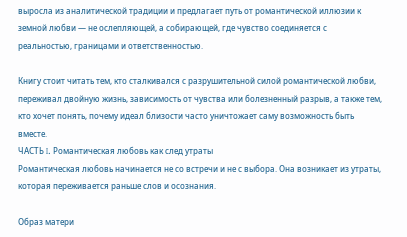выросла из аналитической традиции и предлагает путь от романтической иллюзии к земной любви — не ослепляющей, а собирающей, где чувство соединяется с реальностью, границами и ответственностью.

Книгу стоит читать тем, кто сталкивался с разрушительной силой романтической любви, переживал двойную жизнь, зависимость от чувства или болезненный разрыв, а также тем, кто хочет понять, почему идеал близости часто уничтожает саму возможность быть вместе.
ЧАСТЬ I. Романтическая любовь как след утраты
Романтическая любовь начинается не со встречи и не с выбора. Она возникает из утраты, которая переживается раньше слов и осознания.

Образ матери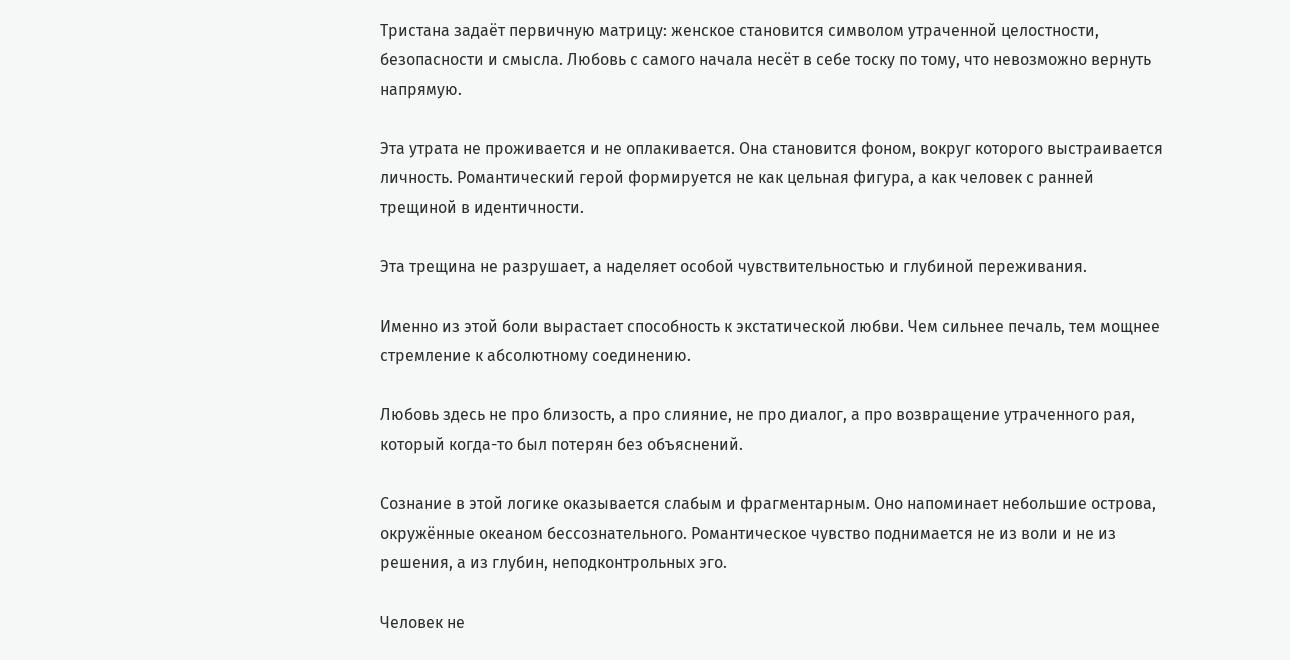Тристана задаёт первичную матрицу: женское становится символом утраченной целостности, безопасности и смысла. Любовь с самого начала несёт в себе тоску по тому, что невозможно вернуть напрямую.

Эта утрата не проживается и не оплакивается. Она становится фоном, вокруг которого выстраивается личность. Романтический герой формируется не как цельная фигура, а как человек с ранней трещиной в идентичности.

Эта трещина не разрушает, а наделяет особой чувствительностью и глубиной переживания.

Именно из этой боли вырастает способность к экстатической любви. Чем сильнее печаль, тем мощнее стремление к абсолютному соединению.

Любовь здесь не про близость, а про слияние, не про диалог, а про возвращение утраченного рая, который когда-то был потерян без объяснений.

Сознание в этой логике оказывается слабым и фрагментарным. Оно напоминает небольшие острова, окружённые океаном бессознательного. Романтическое чувство поднимается не из воли и не из решения, а из глубин, неподконтрольных эго.

Человек не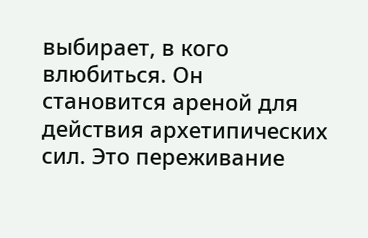выбирает, в кого влюбиться. Он становится ареной для действия архетипических сил. Это переживание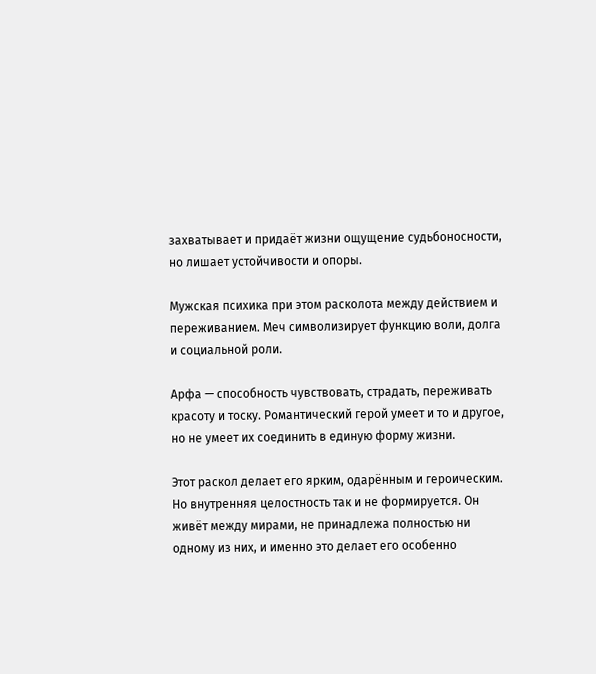захватывает и придаёт жизни ощущение судьбоносности, но лишает устойчивости и опоры.

Мужская психика при этом расколота между действием и переживанием. Меч символизирует функцию воли, долга и социальной роли.

Арфа — способность чувствовать, страдать, переживать красоту и тоску. Романтический герой умеет и то и другое, но не умеет их соединить в единую форму жизни.

Этот раскол делает его ярким, одарённым и героическим. Но внутренняя целостность так и не формируется. Он живёт между мирами, не принадлежа полностью ни одному из них, и именно это делает его особенно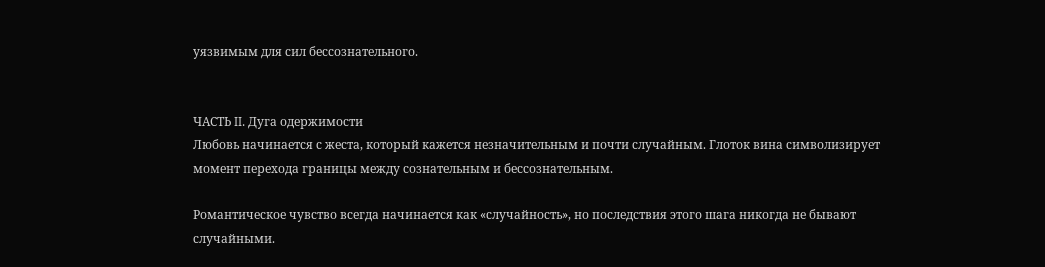уязвимым для сил бессознательного.


ЧАСТЬ II. Дуга одержимости
Любовь начинается с жеста, который кажется незначительным и почти случайным. Глоток вина символизирует момент перехода границы между сознательным и бессознательным.

Романтическое чувство всегда начинается как «случайность», но последствия этого шага никогда не бывают случайными.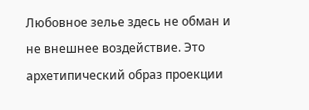Любовное зелье здесь не обман и не внешнее воздействие. Это архетипический образ проекции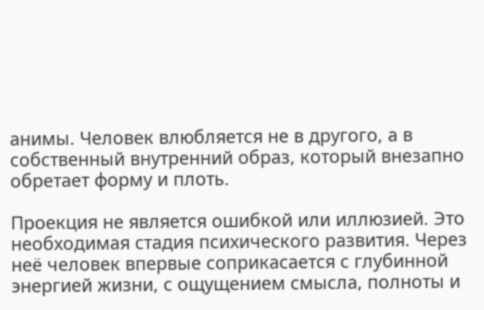анимы. Человек влюбляется не в другого, а в собственный внутренний образ, который внезапно обретает форму и плоть.

Проекция не является ошибкой или иллюзией. Это необходимая стадия психического развития. Через неё человек впервые соприкасается с глубинной энергией жизни, с ощущением смысла, полноты и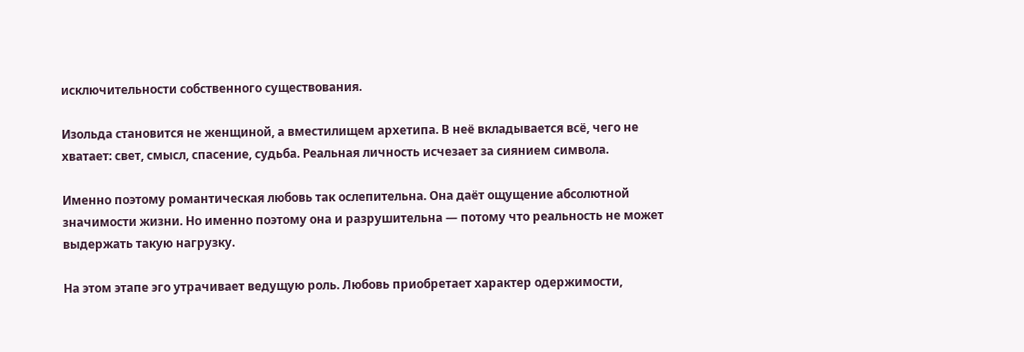исключительности собственного существования.

Изольда становится не женщиной, а вместилищем архетипа. В неё вкладывается всё, чего не хватает: свет, смысл, спасение, судьба. Реальная личность исчезает за сиянием символа.

Именно поэтому романтическая любовь так ослепительна. Она даёт ощущение абсолютной значимости жизни. Но именно поэтому она и разрушительна — потому что реальность не может выдержать такую нагрузку.

На этом этапе эго утрачивает ведущую роль. Любовь приобретает характер одержимости,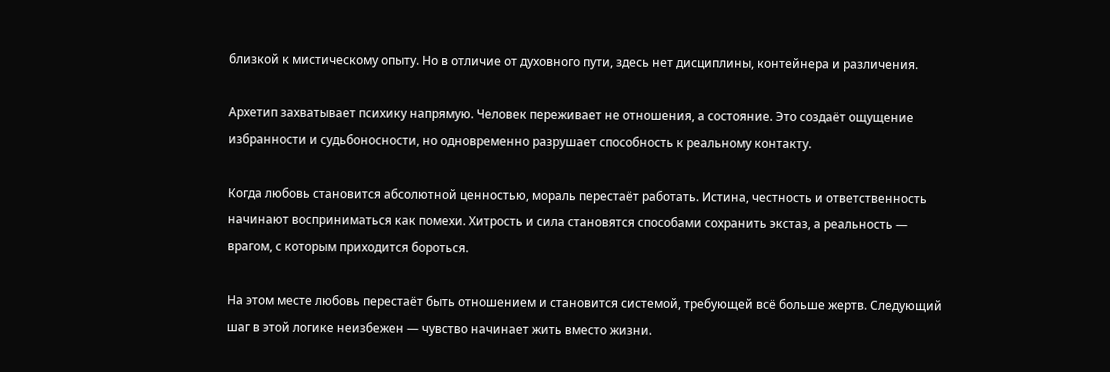близкой к мистическому опыту. Но в отличие от духовного пути, здесь нет дисциплины, контейнера и различения.

Архетип захватывает психику напрямую. Человек переживает не отношения, а состояние. Это создаёт ощущение избранности и судьбоносности, но одновременно разрушает способность к реальному контакту.

Когда любовь становится абсолютной ценностью, мораль перестаёт работать. Истина, честность и ответственность начинают восприниматься как помехи. Хитрость и сила становятся способами сохранить экстаз, а реальность — врагом, с которым приходится бороться.

На этом месте любовь перестаёт быть отношением и становится системой, требующей всё больше жертв. Следующий шаг в этой логике неизбежен — чувство начинает жить вместо жизни.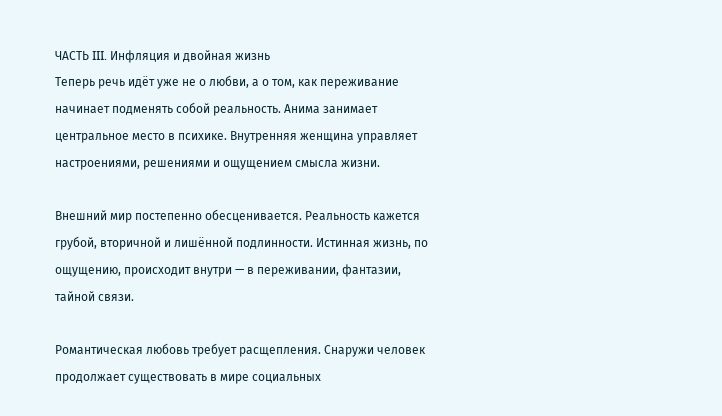ЧАСТЬ III. Инфляция и двойная жизнь
Теперь речь идёт уже не о любви, а о том, как переживание начинает подменять собой реальность. Анима занимает центральное место в психике. Внутренняя женщина управляет настроениями, решениями и ощущением смысла жизни.

Внешний мир постепенно обесценивается. Реальность кажется грубой, вторичной и лишённой подлинности. Истинная жизнь, по ощущению, происходит внутри — в переживании, фантазии, тайной связи.

Романтическая любовь требует расщепления. Снаружи человек продолжает существовать в мире социальных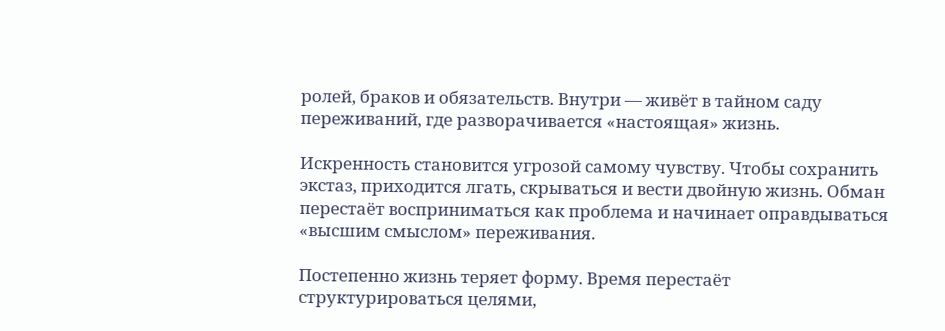ролей, браков и обязательств. Внутри — живёт в тайном саду переживаний, где разворачивается «настоящая» жизнь.

Искренность становится угрозой самому чувству. Чтобы сохранить экстаз, приходится лгать, скрываться и вести двойную жизнь. Обман перестаёт восприниматься как проблема и начинает оправдываться «высшим смыслом» переживания.

Постепенно жизнь теряет форму. Время перестаёт структурироваться целями,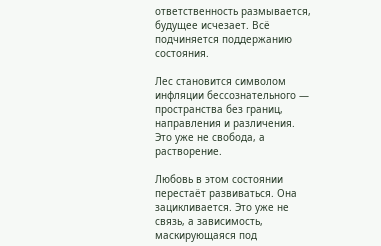ответственность размывается, будущее исчезает. Всё подчиняется поддержанию состояния.

Лес становится символом инфляции бессознательного — пространства без границ, направления и различения. Это уже не свобода, а растворение.

Любовь в этом состоянии перестаёт развиваться. Она зацикливается. Это уже не связь, а зависимость, маскирующаяся под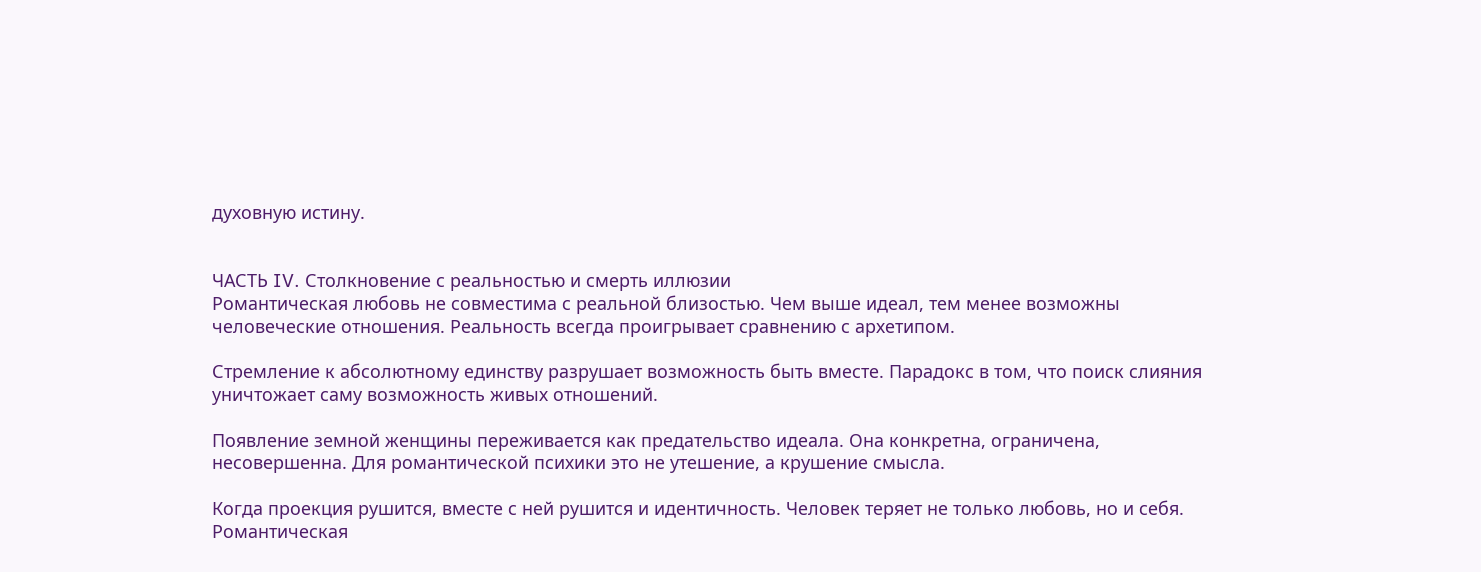духовную истину.


ЧАСТЬ IV. Столкновение с реальностью и смерть иллюзии
Романтическая любовь не совместима с реальной близостью. Чем выше идеал, тем менее возможны человеческие отношения. Реальность всегда проигрывает сравнению с архетипом.

Стремление к абсолютному единству разрушает возможность быть вместе. Парадокс в том, что поиск слияния уничтожает саму возможность живых отношений.

Появление земной женщины переживается как предательство идеала. Она конкретна, ограничена, несовершенна. Для романтической психики это не утешение, а крушение смысла.

Когда проекция рушится, вместе с ней рушится и идентичность. Человек теряет не только любовь, но и себя. Романтическая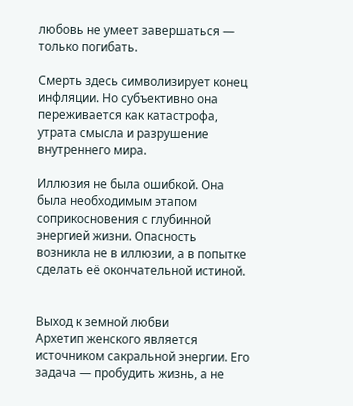любовь не умеет завершаться — только погибать.

Смерть здесь символизирует конец инфляции. Но субъективно она переживается как катастрофа, утрата смысла и разрушение внутреннего мира.

Иллюзия не была ошибкой. Она была необходимым этапом соприкосновения с глубинной энергией жизни. Опасность возникла не в иллюзии, а в попытке сделать её окончательной истиной.


Выход к земной любви
Архетип женского является источником сакральной энергии. Его задача — пробудить жизнь, а не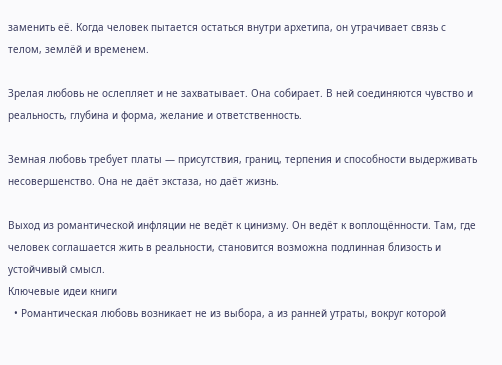заменить её. Когда человек пытается остаться внутри архетипа, он утрачивает связь с телом, землёй и временем.

Зрелая любовь не ослепляет и не захватывает. Она собирает. В ней соединяются чувство и реальность, глубина и форма, желание и ответственность.

Земная любовь требует платы — присутствия, границ, терпения и способности выдерживать несовершенство. Она не даёт экстаза, но даёт жизнь.

Выход из романтической инфляции не ведёт к цинизму. Он ведёт к воплощённости. Там, где человек соглашается жить в реальности, становится возможна подлинная близость и устойчивый смысл.
Ключевые идеи книги
  • Романтическая любовь возникает не из выбора, а из ранней утраты, вокруг которой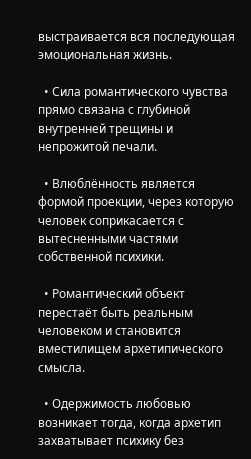выстраивается вся последующая эмоциональная жизнь.

  • Сила романтического чувства прямо связана с глубиной внутренней трещины и непрожитой печали.

  • Влюблённость является формой проекции, через которую человек соприкасается с вытесненными частями собственной психики.

  • Романтический объект перестаёт быть реальным человеком и становится вместилищем архетипического смысла.

  • Одержимость любовью возникает тогда, когда архетип захватывает психику без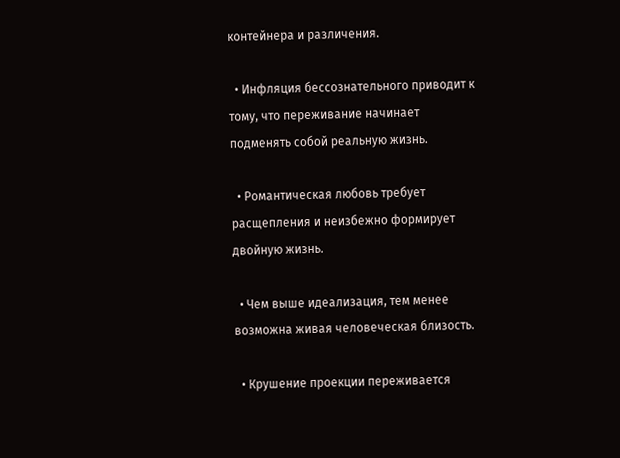контейнера и различения.

  • Инфляция бессознательного приводит к тому, что переживание начинает подменять собой реальную жизнь.

  • Романтическая любовь требует расщепления и неизбежно формирует двойную жизнь.

  • Чем выше идеализация, тем менее возможна живая человеческая близость.

  • Крушение проекции переживается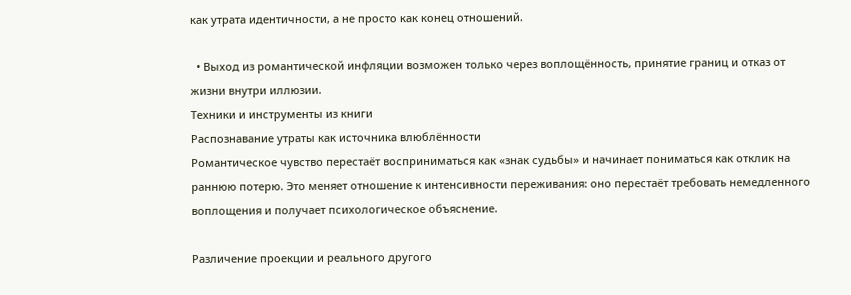как утрата идентичности, а не просто как конец отношений.

  • Выход из романтической инфляции возможен только через воплощённость, принятие границ и отказ от жизни внутри иллюзии.
Техники и инструменты из книги
Распознавание утраты как источника влюблённости
Романтическое чувство перестаёт восприниматься как «знак судьбы» и начинает пониматься как отклик на раннюю потерю. Это меняет отношение к интенсивности переживания: оно перестаёт требовать немедленного воплощения и получает психологическое объяснение.

Различение проекции и реального другого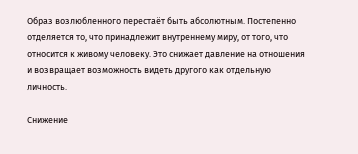Образ возлюбленного перестаёт быть абсолютным. Постепенно отделяется то, что принадлежит внутреннему миру, от того, что относится к живому человеку. Это снижает давление на отношения и возвращает возможность видеть другого как отдельную личность.

Снижение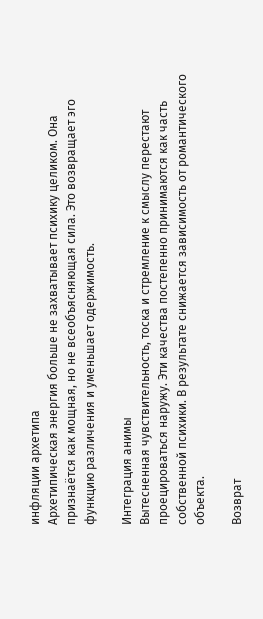инфляции архетипа
Архетипическая энергия больше не захватывает психику целиком. Она признаётся как мощная, но не всеобъясняющая сила. Это возвращает эго функцию различения и уменьшает одержимость.

Интеграция анимы
Вытесненная чувствительность, тоска и стремление к смыслу перестают проецироваться наружу. Эти качества постепенно принимаются как часть собственной психики. В результате снижается зависимость от романтического объекта.

Возврат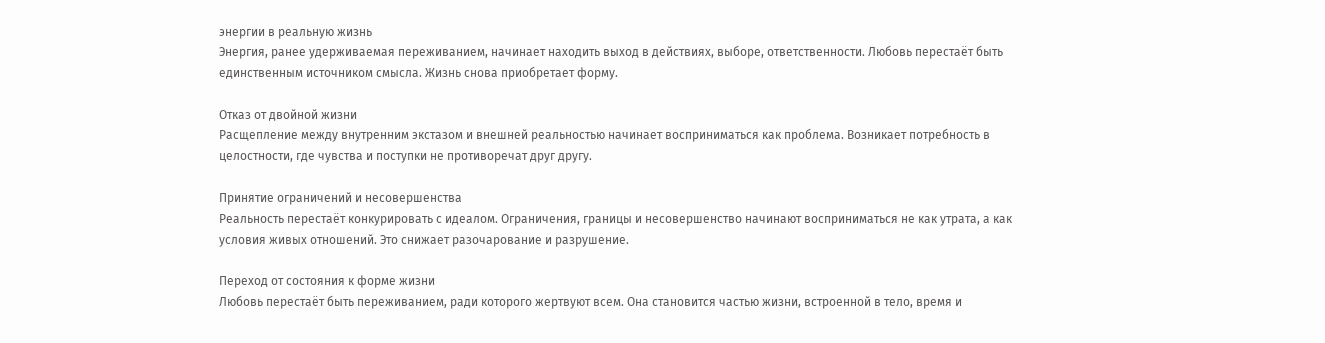энергии в реальную жизнь
Энергия, ранее удерживаемая переживанием, начинает находить выход в действиях, выборе, ответственности. Любовь перестаёт быть единственным источником смысла. Жизнь снова приобретает форму.

Отказ от двойной жизни
Расщепление между внутренним экстазом и внешней реальностью начинает восприниматься как проблема. Возникает потребность в целостности, где чувства и поступки не противоречат друг другу.

Принятие ограничений и несовершенства
Реальность перестаёт конкурировать с идеалом. Ограничения, границы и несовершенство начинают восприниматься не как утрата, а как условия живых отношений. Это снижает разочарование и разрушение.

Переход от состояния к форме жизни
Любовь перестаёт быть переживанием, ради которого жертвуют всем. Она становится частью жизни, встроенной в тело, время и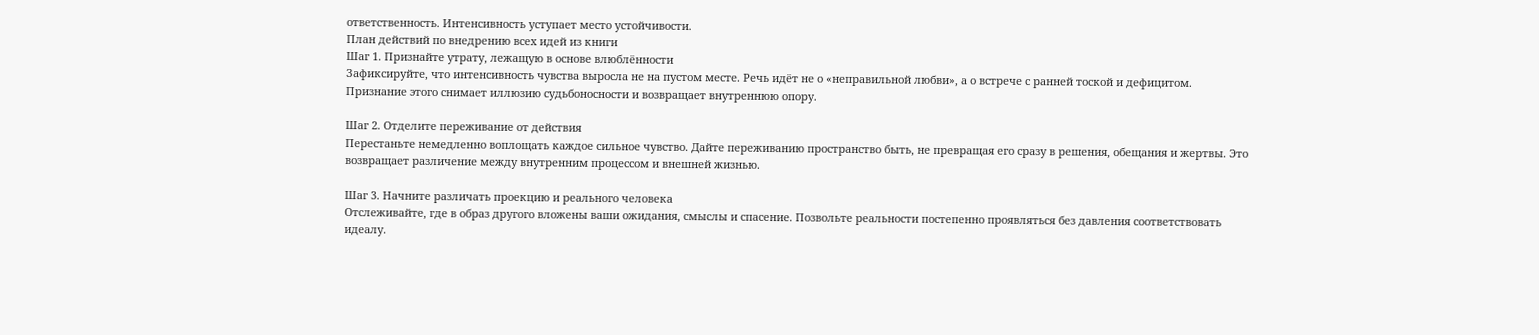ответственность. Интенсивность уступает место устойчивости.
План действий по внедрению всех идей из книги
Шаг 1. Признайте утрату, лежащую в основе влюблённости
Зафиксируйте, что интенсивность чувства выросла не на пустом месте. Речь идёт не о «неправильной любви», а о встрече с ранней тоской и дефицитом. Признание этого снимает иллюзию судьбоносности и возвращает внутреннюю опору.

Шаг 2. Отделите переживание от действия
Перестаньте немедленно воплощать каждое сильное чувство. Дайте переживанию пространство быть, не превращая его сразу в решения, обещания и жертвы. Это возвращает различение между внутренним процессом и внешней жизнью.

Шаг 3. Начните различать проекцию и реального человека
Отслеживайте, где в образ другого вложены ваши ожидания, смыслы и спасение. Позвольте реальности постепенно проявляться без давления соответствовать идеалу.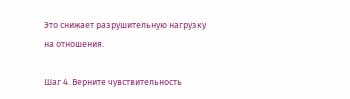Это снижает разрушительную нагрузку на отношения.

Шаг 4. Верните чувствительность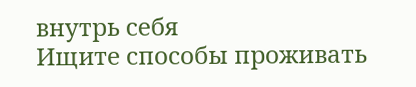внутрь себя
Ищите способы проживать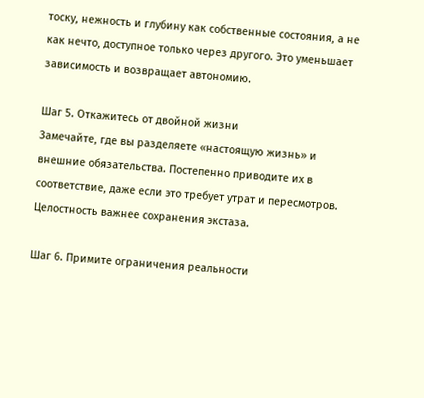тоску, нежность и глубину как собственные состояния, а не как нечто, доступное только через другого. Это уменьшает зависимость и возвращает автономию.

Шаг 5. Откажитесь от двойной жизни
Замечайте, где вы разделяете «настоящую жизнь» и внешние обязательства. Постепенно приводите их в соответствие, даже если это требует утрат и пересмотров. Целостность важнее сохранения экстаза.

Шаг 6. Примите ограничения реальности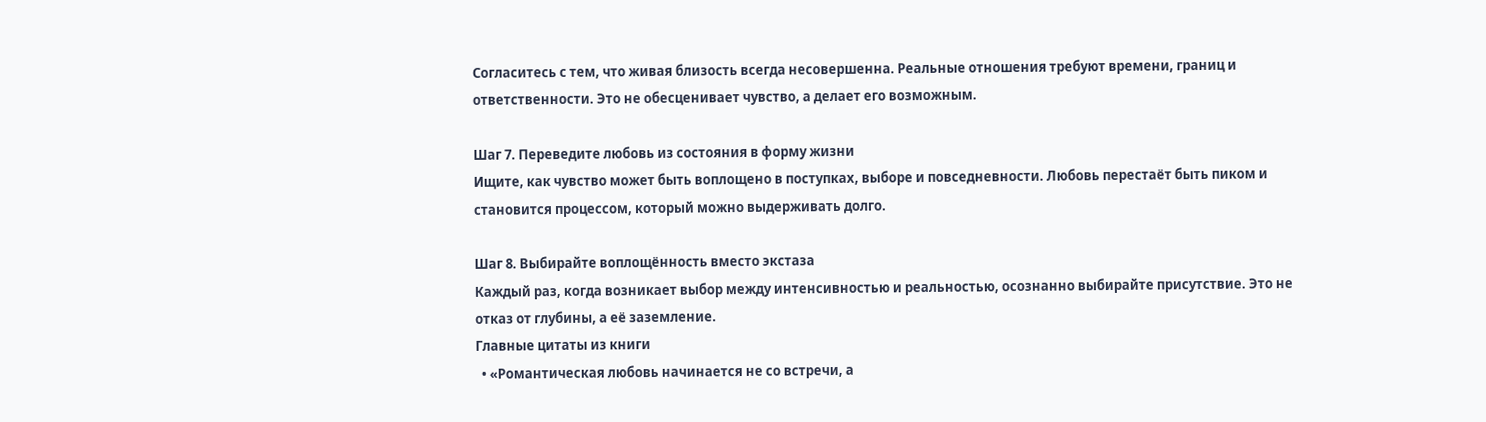Согласитесь с тем, что живая близость всегда несовершенна. Реальные отношения требуют времени, границ и ответственности. Это не обесценивает чувство, а делает его возможным.

Шаг 7. Переведите любовь из состояния в форму жизни
Ищите, как чувство может быть воплощено в поступках, выборе и повседневности. Любовь перестаёт быть пиком и становится процессом, который можно выдерживать долго.

Шаг 8. Выбирайте воплощённость вместо экстаза
Каждый раз, когда возникает выбор между интенсивностью и реальностью, осознанно выбирайте присутствие. Это не отказ от глубины, а её заземление.
Главные цитаты из книги
  • «Романтическая любовь начинается не со встречи, а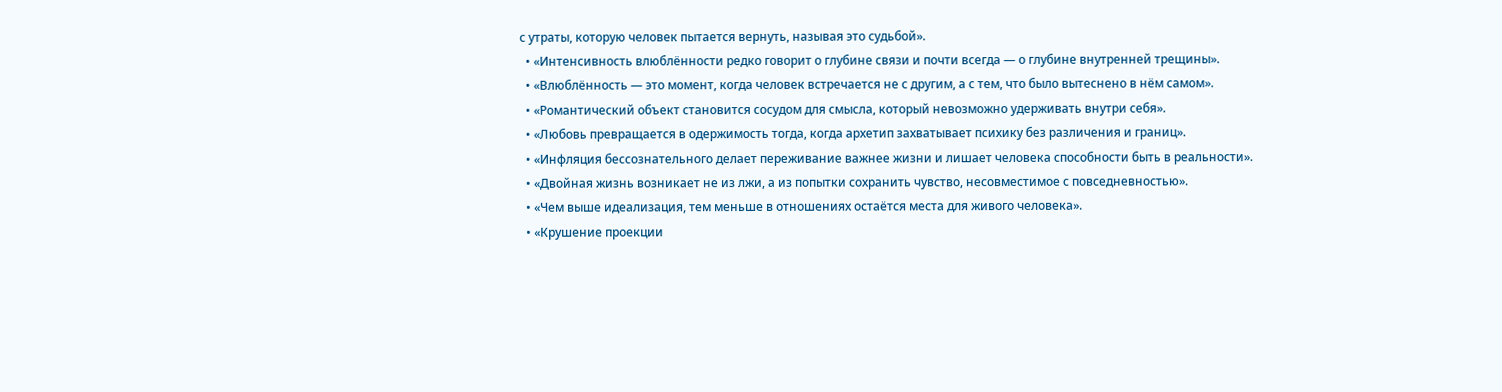с утраты, которую человек пытается вернуть, называя это судьбой».
  • «Интенсивность влюблённости редко говорит о глубине связи и почти всегда — о глубине внутренней трещины».
  • «Влюблённость — это момент, когда человек встречается не с другим, а с тем, что было вытеснено в нём самом».
  • «Романтический объект становится сосудом для смысла, который невозможно удерживать внутри себя».
  • «Любовь превращается в одержимость тогда, когда архетип захватывает психику без различения и границ».
  • «Инфляция бессознательного делает переживание важнее жизни и лишает человека способности быть в реальности».
  • «Двойная жизнь возникает не из лжи, а из попытки сохранить чувство, несовместимое с повседневностью».
  • «Чем выше идеализация, тем меньше в отношениях остаётся места для живого человека».
  • «Крушение проекции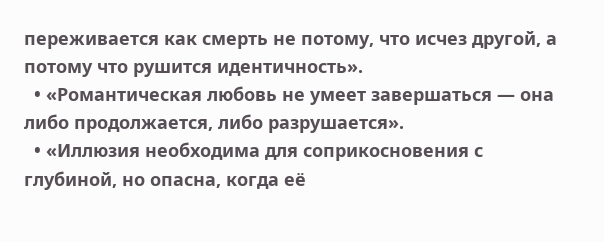переживается как смерть не потому, что исчез другой, а потому что рушится идентичность».
  • «Романтическая любовь не умеет завершаться — она либо продолжается, либо разрушается».
  • «Иллюзия необходима для соприкосновения с глубиной, но опасна, когда её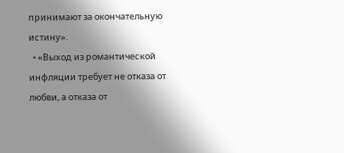принимают за окончательную истину».
  • «Выход из романтической инфляции требует не отказа от любви, а отказа от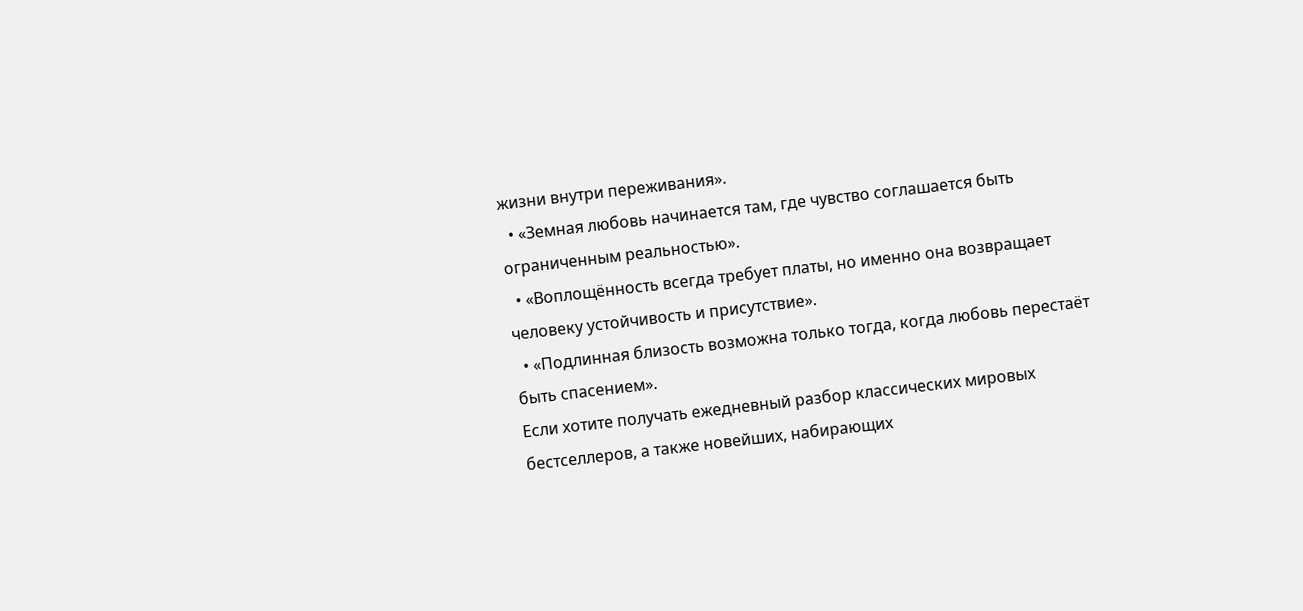жизни внутри переживания».
  • «Земная любовь начинается там, где чувство соглашается быть ограниченным реальностью».
  • «Воплощённость всегда требует платы, но именно она возвращает человеку устойчивость и присутствие».
  • «Подлинная близость возможна только тогда, когда любовь перестаёт быть спасением».
Если хотите получать ежедневный разбор классических мировых бестселлеров, а также новейших, набирающих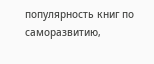популярность книг по саморазвитию,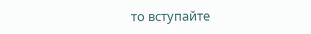то вступайте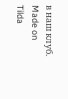в наш клуб.
Made on
Tilda